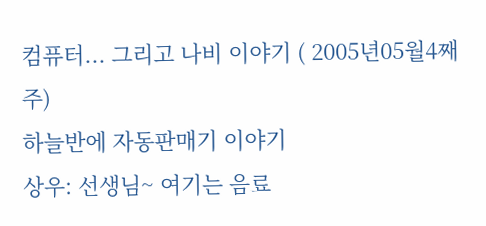컴퓨터... 그리고 나비 이야기 ( 2005년05월4째 주)
하늘반에 자동판매기 이야기
상우: 선생님~ 여기는 음료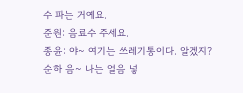수 파는 거예요.
준원: 음료수 주세요.
종윤: 야~ 여기는 쓰레기통이다. 알겠지?
순하 음~ 나는 얼음 넣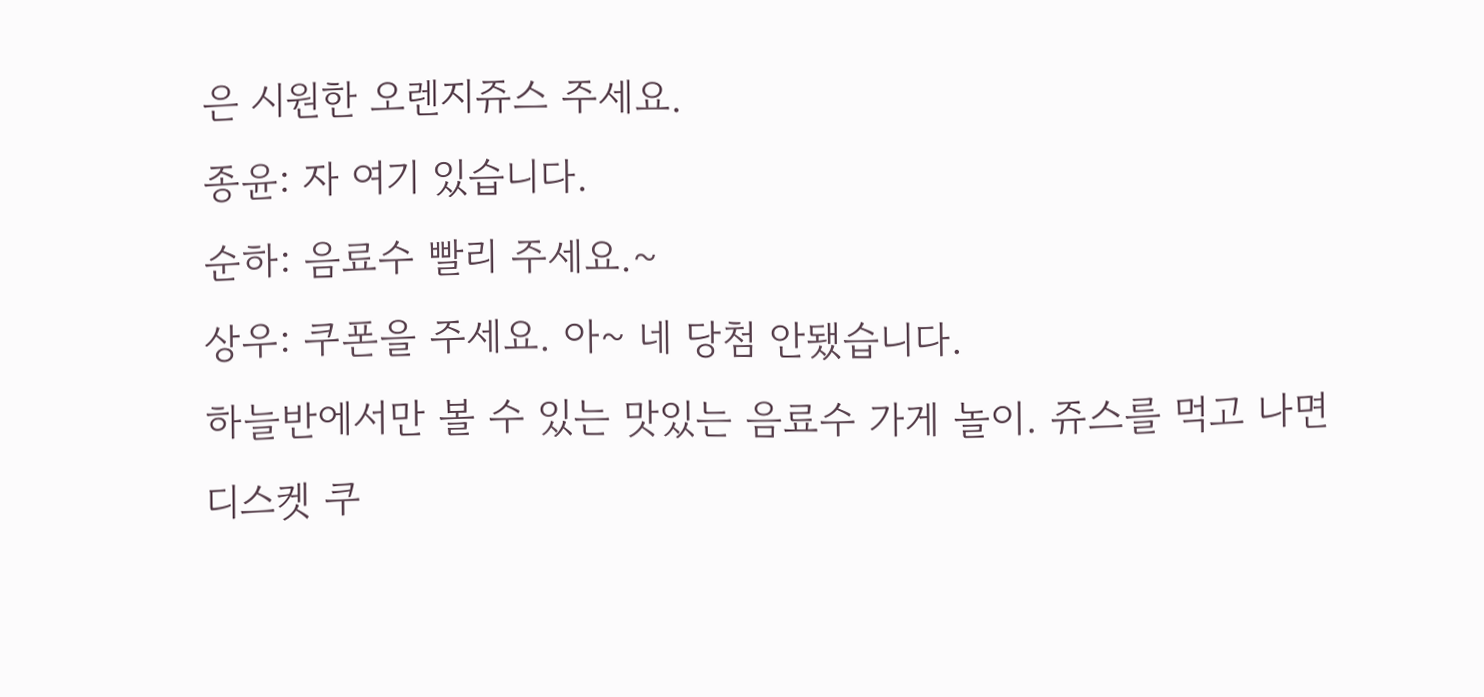은 시원한 오렌지쥬스 주세요.
종윤: 자 여기 있습니다.
순하: 음료수 빨리 주세요.~
상우: 쿠폰을 주세요. 아~ 네 당첨 안됐습니다.
하늘반에서만 볼 수 있는 맛있는 음료수 가게 놀이. 쥬스를 먹고 나면 디스켓 쿠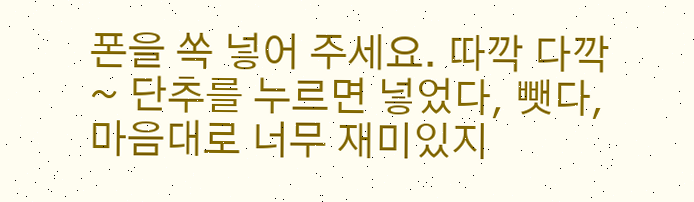폰을 쏙 넣어 주세요. 따깍 다깍~ 단추를 누르면 넣었다, 뺏다, 마음대로 너무 재미있지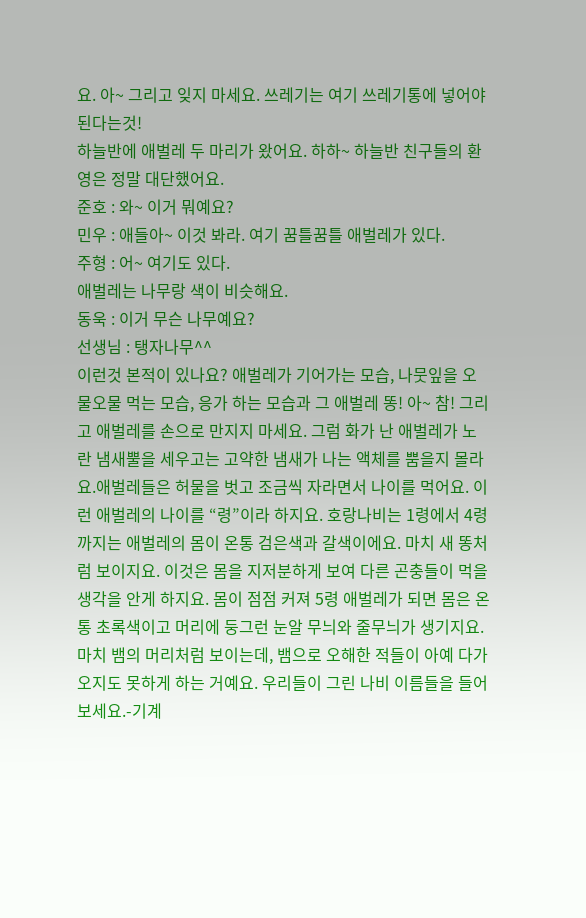요. 아~ 그리고 잊지 마세요. 쓰레기는 여기 쓰레기통에 넣어야 된다는것!
하늘반에 애벌레 두 마리가 왔어요. 하하~ 하늘반 친구들의 환영은 정말 대단했어요.
준호 : 와~ 이거 뭐예요?
민우 : 애들아~ 이것 봐라. 여기 꿈틀꿈틀 애벌레가 있다.
주형 : 어~ 여기도 있다.
애벌레는 나무랑 색이 비슷해요.
동욱 : 이거 무슨 나무예요?
선생님 : 탱자나무^^
이런것 본적이 있나요? 애벌레가 기어가는 모습, 나뭇잎을 오물오물 먹는 모습, 응가 하는 모습과 그 애벌레 똥! 아~ 참! 그리고 애벌레를 손으로 만지지 마세요. 그럼 화가 난 애벌레가 노란 냄새뿔을 세우고는 고약한 냄새가 나는 액체를 뿜을지 몰라요.애벌레들은 허물을 벗고 조금씩 자라면서 나이를 먹어요. 이런 애벌레의 나이를 “령”이라 하지요. 호랑나비는 1령에서 4령까지는 애벌레의 몸이 온통 검은색과 갈색이에요. 마치 새 똥처럼 보이지요. 이것은 몸을 지저분하게 보여 다른 곤충들이 먹을 생각을 안게 하지요. 몸이 점점 커져 5령 애벌레가 되면 몸은 온통 초록색이고 머리에 둥그런 눈알 무늬와 줄무늬가 생기지요. 마치 뱀의 머리처럼 보이는데, 뱀으로 오해한 적들이 아예 다가오지도 못하게 하는 거예요. 우리들이 그린 나비 이름들을 들어보세요.-기계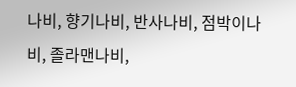나비, 향기나비, 반사나비, 점박이나비, 졸라맨나비,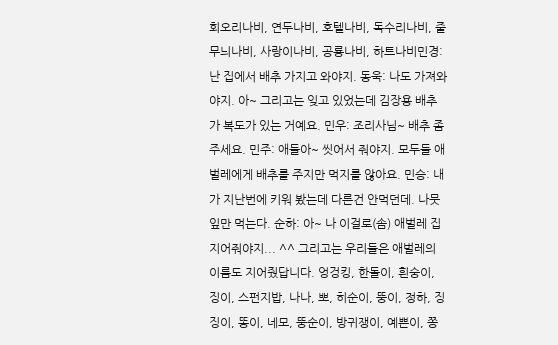회오리나비, 연두나비, 호텔나비, 독수리나비, 줄무늬나비, 사랑이나비, 공룡나비, 하트나비민경: 난 집에서 배추 가지고 와야지. 동욱: 나도 가져와야지. 아~ 그리고는 잊고 있었는데 김장용 배추가 복도가 있는 거예요. 민우: 조리사님~ 배추 좀 주세요. 민주: 애들아~ 씻어서 줘야지. 모두들 애벌레에게 배추를 주지만 먹지를 않아요. 민승: 내가 지난번에 키워 봤는데 다른건 안먹던데. 나뭇잎만 먹는다. 순하: 아~ 나 이걸로(솜) 애벌레 집 지어줘야지... ^^ 그리고는 우리들은 애벌레의 이름도 지어줬답니다. 엉겅킹, 한돌이, 흰숭이, 징이, 스펀지밥, 나나, 뽀, 히순이, 뚱이, 정하, 징징이, 똥이, 네모, 뚱순이, 방귀쟁이, 예쁜이, 쫑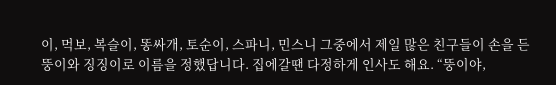이, 먹보, 복슬이, 똥싸개, 토순이, 스파니, 민스니 그중에서 제일 많은 친구들이 손을 든 뚱이와 징징이로 이름을 정했답니다. 집에갈땐 다정하게 인사도 해요. “뚱이야,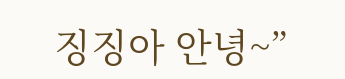징징아 안녕~”